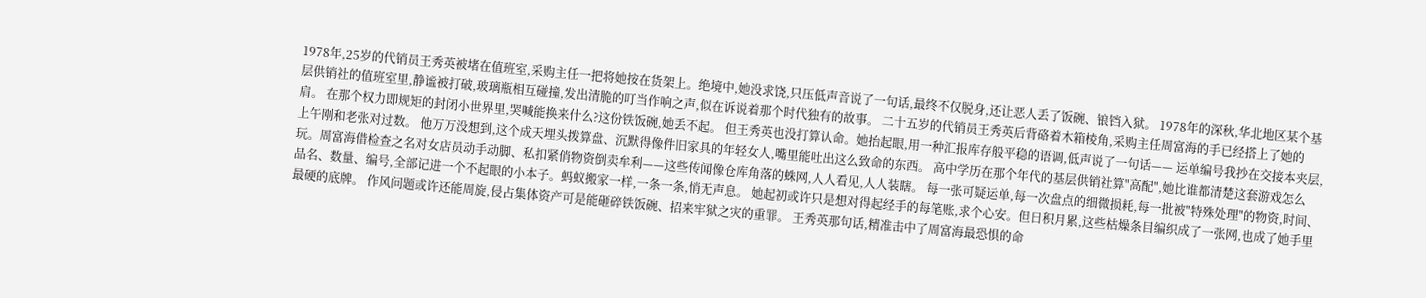1978年,25岁的代销员王秀英被堵在值班室,采购主任一把将她按在货架上。绝境中,她没求饶,只压低声音说了一句话,最终不仅脱身,还让恶人丢了饭碗、锒铛入狱。 1978年的深秋,华北地区某个基层供销社的值班室里,静谧被打破,玻璃瓶相互碰撞,发出清脆的叮当作响之声,似在诉说着那个时代独有的故事。 二十五岁的代销员王秀英后背硌着木箱棱角,采购主任周富海的手已经搭上了她的肩。 在那个权力即规矩的封闭小世界里,哭喊能换来什么?这份铁饭碗,她丢不起。 但王秀英也没打算认命。她抬起眼,用一种汇报库存般平稳的语调,低声说了一句话—— 运单编号我抄在交接本夹层,上午刚和老张对过数。 他万万没想到,这个成天埋头拨算盘、沉默得像件旧家具的年轻女人,嘴里能吐出这么致命的东西。 高中学历在那个年代的基层供销社算"高配",她比谁都清楚这套游戏怎么玩。周富海借检查之名对女店员动手动脚、私扣紧俏物资倒卖牟利——这些传闻像仓库角落的蛛网,人人看见,人人装瞎。 每一张可疑运单,每一次盘点的细微损耗,每一批被"特殊处理"的物资,时间、品名、数量、编号,全部记进一个不起眼的小本子。蚂蚁搬家一样,一条一条,悄无声息。 她起初或许只是想对得起经手的每笔账,求个心安。但日积月累,这些枯燥条目编织成了一张网,也成了她手里最硬的底牌。 作风问题或许还能周旋,侵占集体资产可是能砸碎铁饭碗、招来牢狱之灾的重罪。 王秀英那句话,精准击中了周富海最恐惧的命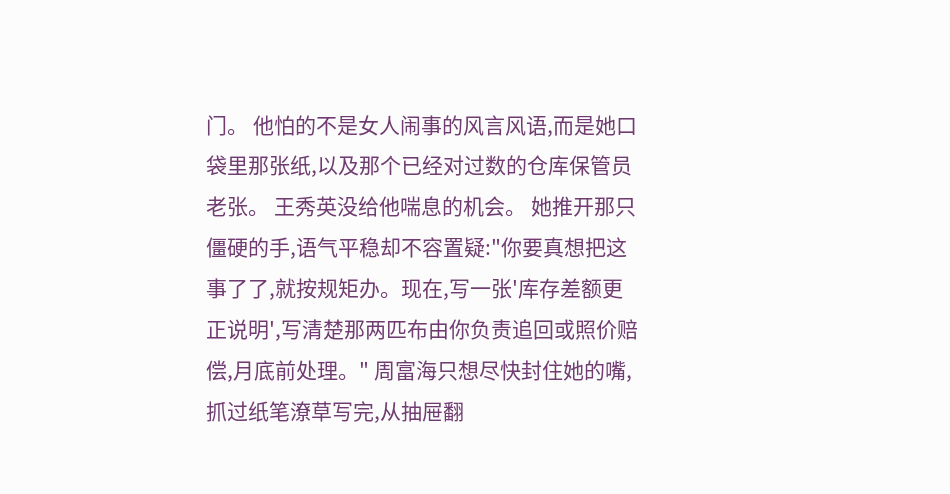门。 他怕的不是女人闹事的风言风语,而是她口袋里那张纸,以及那个已经对过数的仓库保管员老张。 王秀英没给他喘息的机会。 她推开那只僵硬的手,语气平稳却不容置疑:"你要真想把这事了了,就按规矩办。现在,写一张'库存差额更正说明',写清楚那两匹布由你负责追回或照价赔偿,月底前处理。" 周富海只想尽快封住她的嘴,抓过纸笔潦草写完,从抽屉翻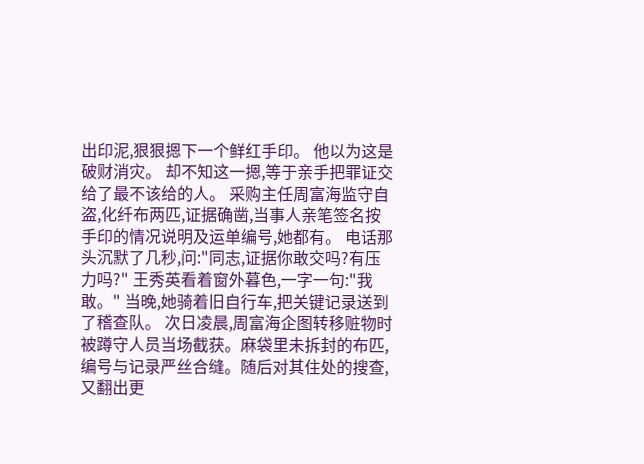出印泥,狠狠摁下一个鲜红手印。 他以为这是破财消灾。 却不知这一摁,等于亲手把罪证交给了最不该给的人。 采购主任周富海监守自盗,化纤布两匹,证据确凿,当事人亲笔签名按手印的情况说明及运单编号,她都有。 电话那头沉默了几秒,问:"同志,证据你敢交吗?有压力吗?" 王秀英看着窗外暮色,一字一句:"我敢。" 当晚,她骑着旧自行车,把关键记录送到了稽查队。 次日凌晨,周富海企图转移赃物时被蹲守人员当场截获。麻袋里未拆封的布匹,编号与记录严丝合缝。随后对其住处的搜查,又翻出更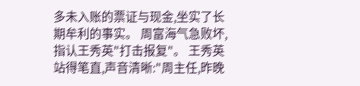多未入账的票证与现金,坐实了长期牟利的事实。 周富海气急败坏,指认王秀英"打击报复"。 王秀英站得笔直,声音清晰:"周主任,昨晚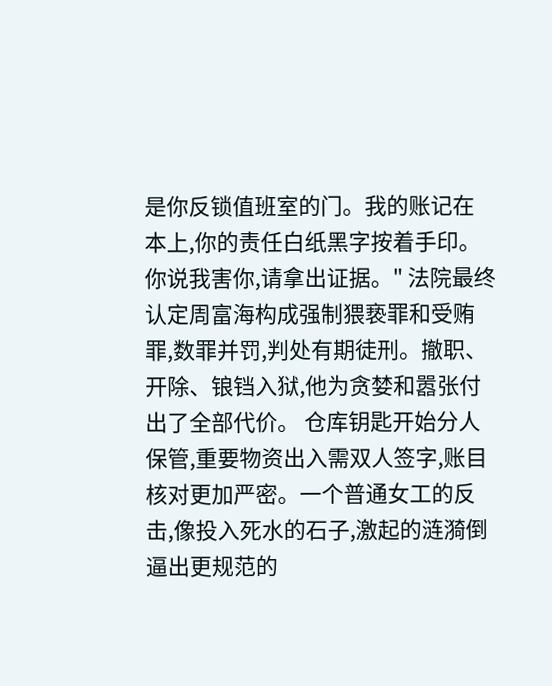是你反锁值班室的门。我的账记在本上,你的责任白纸黑字按着手印。你说我害你,请拿出证据。" 法院最终认定周富海构成强制猥亵罪和受贿罪,数罪并罚,判处有期徒刑。撤职、开除、锒铛入狱,他为贪婪和嚣张付出了全部代价。 仓库钥匙开始分人保管,重要物资出入需双人签字,账目核对更加严密。一个普通女工的反击,像投入死水的石子,激起的涟漪倒逼出更规范的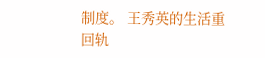制度。 王秀英的生活重回轨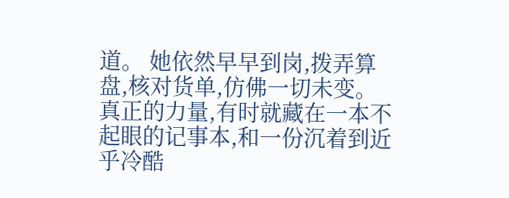道。 她依然早早到岗,拨弄算盘,核对货单,仿佛一切未变。 真正的力量,有时就藏在一本不起眼的记事本,和一份沉着到近乎冷酷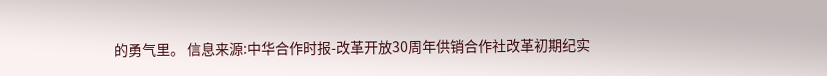的勇气里。 信息来源:中华合作时报-改革开放30周年供销合作社改革初期纪实